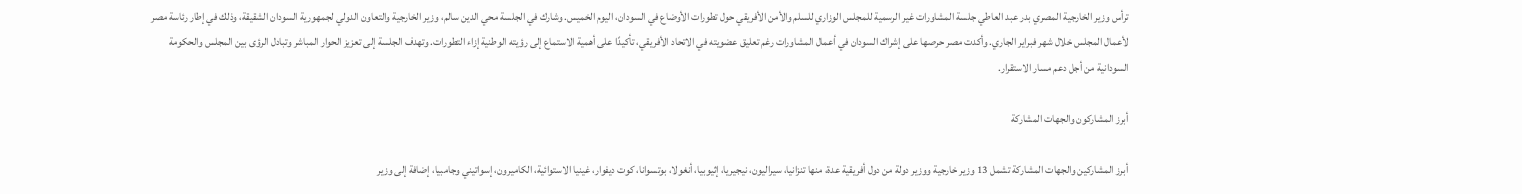ترأس وزير الخارجية المصري بدر عبد العاطي جلسة المشاورات غير الرسمية للمجلس الوزاري للسلم والأمن الأفريقي حول تطورات الأوضاع في السودان، اليوم الخميس. وشارك في الجلسة محي الدين سالم، وزير الخارجية والتعاون الدولي لجمهورية السودان الشقيقة، وذلك في إطار رئاسة مصر لأعمال المجلس خلال شهر فبراير الجاري. وأكدت مصر حرصها على إشراك السودان في أعمال المشاورات رغم تعليق عضويته في الاتحاد الأفريقي، تأكيدًا على أهمية الاستماع إلى رؤيته الوطنية إزاء التطورات. وتهدف الجلسة إلى تعزيز الحوار المباشر وتبادل الرؤى بين المجلس والحكومة السودانية من أجل دعم مسار الاستقرار.

أبرز المشاركون والجهات المشاركة

أبرز المشاركين والجهات المشاركة تشمل 13 وزير خارجية ووزير دولة من دول أفريقية عدة، منها تنزانيا، سيراليون، نيجيريا، إثيوبيا، أنغولا، بوتسوانا، كوت ديفوار، غينيا الاستوائية، الكاميرون، إسواتيني وجامبيا، إضافة إلى وزير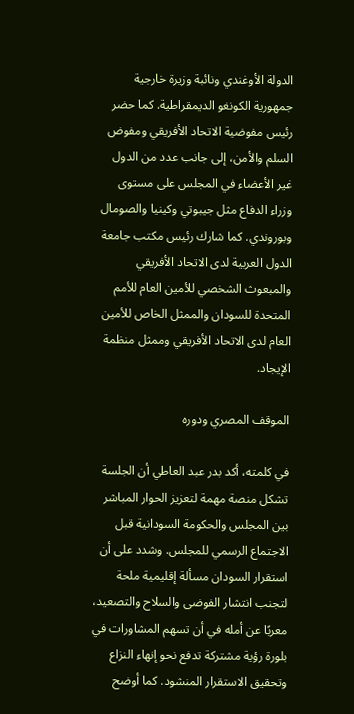الدولة الأوغندي ونائبة وزيرة خارجية جمهورية الكونغو الديمقراطية. كما حضر رئيس مفوضية الاتحاد الأفريقي ومفوض السلم والأمن، إلى جانب عدد من الدول غير الأعضاء في المجلس على مستوى وزراء الدفاع مثل جيبوتي وكينيا والصومال وبوروندي. كما شارك رئيس مكتب جامعة الدول العربية لدى الاتحاد الأفريقي والمبعوث الشخصي للأمين العام للأمم المتحدة للسودان والممثل الخاص للأمين العام لدى الاتحاد الأفريقي وممثل منظمة الإيجاد.

الموقف المصري ودوره

في كلمته، أكد بدر عبد العاطي أن الجلسة تشكل منصة مهمة لتعزيز الحوار المباشر بين المجلس والحكومة السودانية قبل الاجتماع الرسمي للمجلس. وشدد على أن استقرار السودان مسألة إقليمية ملحة لتجنب انتشار الفوضى والسلاح والتصعيد، معربًا عن أمله في أن تسهم المشاورات في بلورة رؤية مشتركة تدفع نحو إنهاء النزاع وتحقيق الاستقرار المنشود. كما أوضح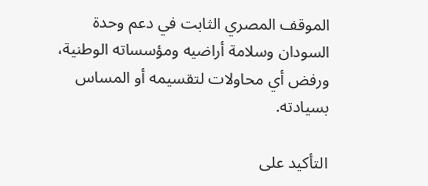الموقف المصري الثابت في دعم وحدة السودان وسلامة أراضيه ومؤسساته الوطنية، ورفض أي محاولات لتقسيمه أو المساس بسيادته.

التأكيد على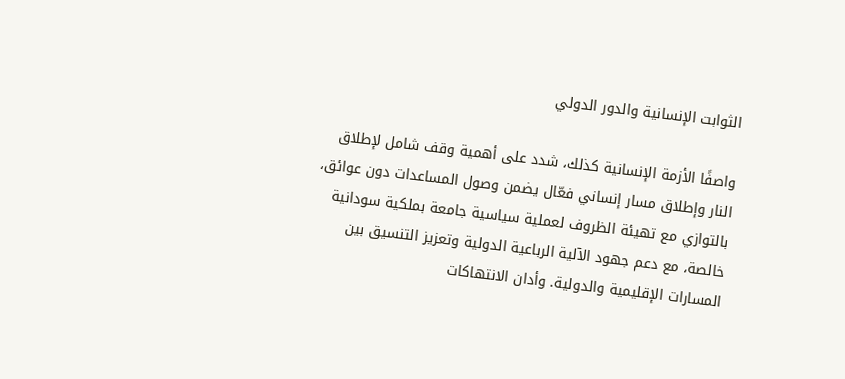الثوابت الإنسانية والدور الدولي

واصفًا الأزمة الإنسانية كذلك، شدد على أهمية وقف شامل لإطلاق النار وإطلاق مسار إنساني فعّال يضمن وصول المساعدات دون عوائق، بالتوازي مع تهيئة الظروف لعملية سياسية جامعة بملكية سودانية خالصة، مع دعم جهود الآلية الرباعية الدولية وتعزيز التنسيق بين المسارات الإقليمية والدولية. وأدان الانتهاكات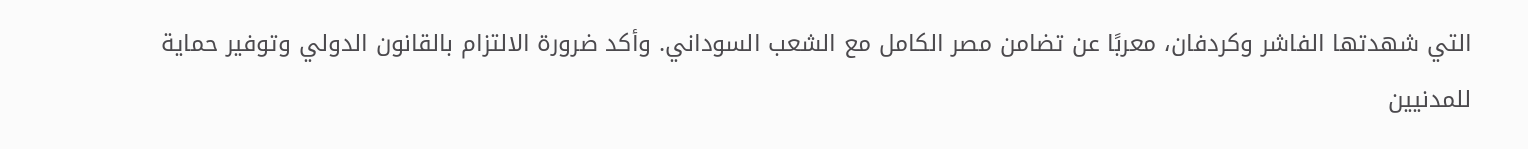التي شهدتها الفاشر وكردفان، معربًا عن تضامن مصر الكامل مع الشعب السوداني. وأكد ضرورة الالتزام بالقانون الدولي وتوفير حماية للمدنيين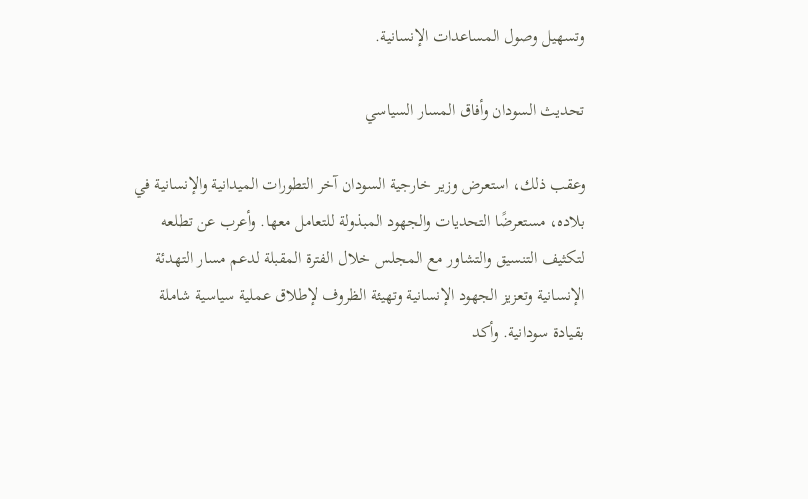وتسهيل وصول المساعدات الإنسانية.

تحديث السودان وأفاق المسار السياسي

وعقب ذلك، استعرض وزير خارجية السودان آخر التطورات الميدانية والإنسانية في بلاده، مستعرضًا التحديات والجهود المبذولة للتعامل معها. وأعرب عن تطلعه لتكثيف التنسيق والتشاور مع المجلس خلال الفترة المقبلة لدعم مسار التهدئة الإنسانية وتعزيز الجهود الإنسانية وتهيئة الظروف لإطلاق عملية سياسية شاملة بقيادة سودانية. وأكد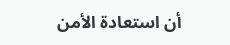أن استعادة الأمن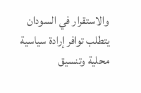والاستقرار في السودان يتطلب توافر إرادة سياسية محلية وتنسيق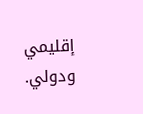إقليمي ودولي.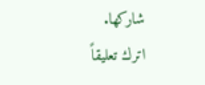شاركها.
اترك تعليقاً